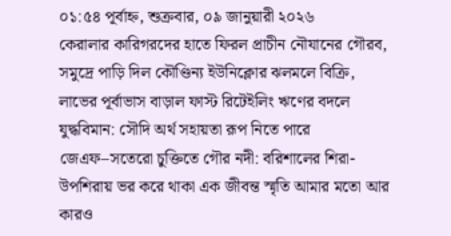০১:৫৪ পূর্বাহ্ন, শুক্রবার, ০৯ জানুয়ারী ২০২৬
কেরালার কারিগরদের হাতে ফিরল প্রাচীন নৌযানের গৌরব, সমুদ্রে পাড়ি দিল কৌণ্ডিন্য ইউনিক্লোর ঝলমলে বিক্রি, লাভের পূর্বাভাস বাড়াল ফাস্ট রিটেইলিং ঋণের বদলে যুদ্ধবিমান: সৌদি অর্থ সহায়তা রূপ নিতে পারে জেএফ–সতেরো চুক্তিতে গৌর নদী: বরিশালের শিরা-উপশিরায় ভর করে থাকা এক জীবন্ত স্মৃতি আমার মতো আর কারও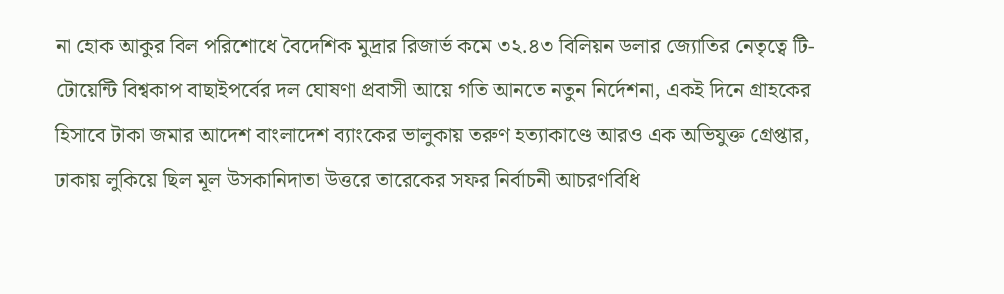না হোক আকুর বিল পরিশোধে বৈদেশিক মুদ্রার রিজার্ভ কমে ৩২.৪৩ বিলিয়ন ডলার জ্যোতির নেতৃত্বে টি-টোয়েন্টি বিশ্বকাপ বাছাইপর্বের দল ঘোষণা প্রবাসী আয়ে গতি আনতে নতুন নির্দেশনা, একই দিনে গ্রাহকের হিসাবে টাকা জমার আদেশ বাংলাদেশ ব্যাংকের ভালুকায় তরুণ হত্যাকাণ্ডে আরও এক অভিযুক্ত গ্রেপ্তার, ঢাকায় লুকিয়ে ছিল মূল উসকানিদাতা উত্তরে তারেকের সফর নির্বাচনী আচরণবিধি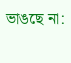ভাঙছে না: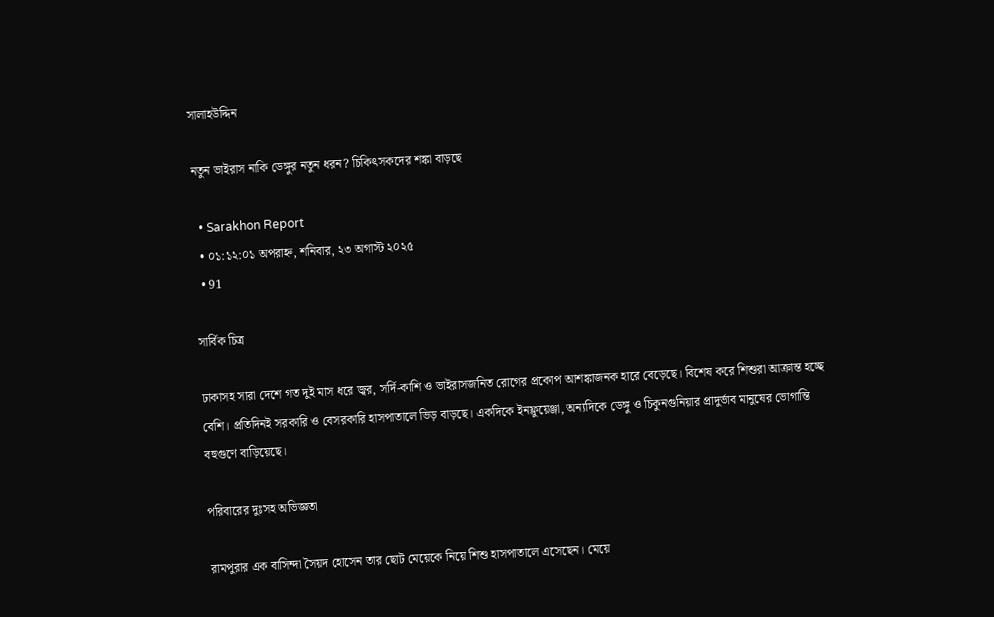সালাহউদ্দিন

নতুন ভাইরাস নাকি ডেঙ্গুর নতুন ধরন? চিকিৎসকদের শঙ্কা বাড়ছে

  • Sarakhon Report
  • ০১:১২:০১ অপরাহ্ন, শনিবার, ২৩ অগাস্ট ২০২৫
  • 91

সার্বিক চিত্র

ঢাকাসহ সারা দেশে গত দুই মাস ধরে জ্বর, সর্দি-কাশি ও ভাইরাসজনিত রোগের প্রকোপ আশঙ্কাজনক হারে বেড়েছে। বিশেষ করে শিশুরা আক্রান্ত হচ্ছে বেশি। প্রতিদিনই সরকারি ও বেসরকারি হাসপাতালে ভিড় বাড়ছে। একদিকে ইনফ্লুয়েঞ্জা, অন্যদিকে ডেঙ্গু ও চিকুনগুনিয়ার প্রাদুর্ভাব মানুষের ভোগান্তি বহুগুণে বাড়িয়েছে।

পরিবারের দুঃসহ অভিজ্ঞতা

রামপুরার এক বাসিন্দা সৈয়দ হোসেন তার ছোট মেয়েকে নিয়ে শিশু হাসপাতালে এসেছেন। মেয়ে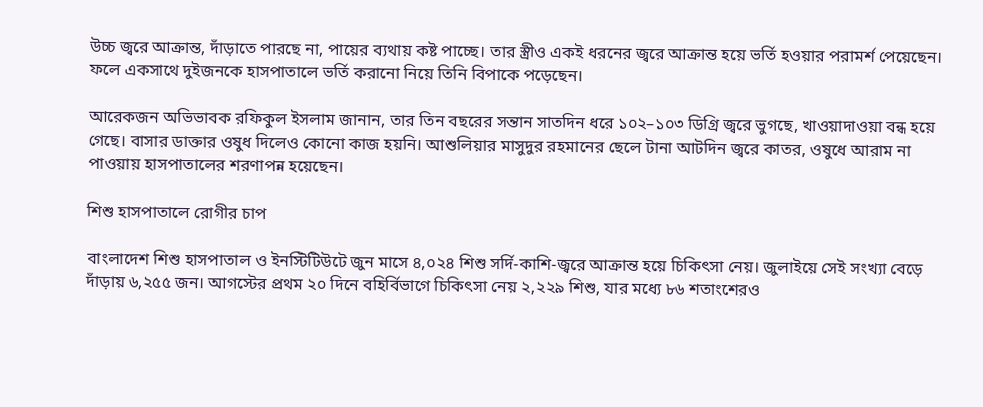উচ্চ জ্বরে আক্রান্ত, দাঁড়াতে পারছে না, পায়ের ব্যথায় কষ্ট পাচ্ছে। তার স্ত্রীও একই ধরনের জ্বরে আক্রান্ত হয়ে ভর্তি হওয়ার পরামর্শ পেয়েছেন। ফলে একসাথে দুইজনকে হাসপাতালে ভর্তি করানো নিয়ে তিনি বিপাকে পড়েছেন।

আরেকজন অভিভাবক রফিকুল ইসলাম জানান, তার তিন বছরের সন্তান সাতদিন ধরে ১০২–১০৩ ডিগ্রি জ্বরে ভুগছে, খাওয়াদাওয়া বন্ধ হয়ে গেছে। বাসার ডাক্তার ওষুধ দিলেও কোনো কাজ হয়নি। আশুলিয়ার মাসুদুর রহমানের ছেলে টানা আটদিন জ্বরে কাতর, ওষুধে আরাম না পাওয়ায় হাসপাতালের শরণাপন্ন হয়েছেন।

শিশু হাসপাতালে রোগীর চাপ

বাংলাদেশ শিশু হাসপাতাল ও ইনস্টিটিউটে জুন মাসে ৪,০২৪ শিশু সর্দি-কাশি-জ্বরে আক্রান্ত হয়ে চিকিৎসা নেয়। জুলাইয়ে সেই সংখ্যা বেড়ে দাঁড়ায় ৬,২৫৫ জন। আগস্টের প্রথম ২০ দিনে বহির্বিভাগে চিকিৎসা নেয় ২,২২৯ শিশু, যার মধ্যে ৮৬ শতাংশেরও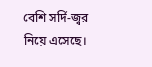বেশি সর্দি-জ্বর নিয়ে এসেছে।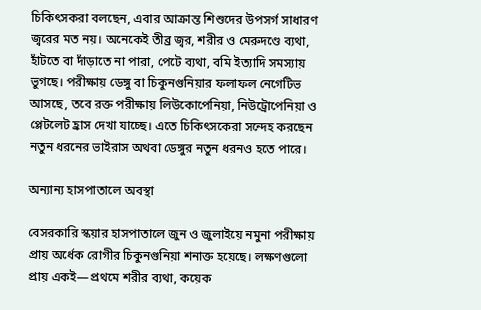চিকিৎসকরা বলছেন, এবার আক্রান্ত শিশুদের উপসর্গ সাধারণ জ্বরের মত নয়। অনেকেই তীব্র জ্বর, শরীর ও মেরুদণ্ডে ব্যথা, হাঁটতে বা দাঁড়াতে না পারা, পেটে ব্যথা, বমি ইত্যাদি সমস্যায় ভুগছে। পরীক্ষায় ডেঙ্গু বা চিকুনগুনিয়ার ফলাফল নেগেটিভ আসছে, তবে রক্ত পরীক্ষায় লিউকোপেনিয়া, নিউট্রোপেনিয়া ও প্লেটলেট হ্রাস দেখা যাচ্ছে। এতে চিকিৎসকেরা সন্দেহ করছেন নতুন ধরনের ভাইরাস অথবা ডেঙ্গুর নতুন ধরনও হতে পারে।

অন্যান্য হাসপাতালে অবস্থা

বেসরকারি স্কয়ার হাসপাতালে জুন ও জুলাইয়ে নমুনা পরীক্ষায় প্রায় অর্ধেক রোগীর চিকুনগুনিয়া শনাক্ত হয়েছে। লক্ষণগুলো প্রায় একই—প্রথমে শরীর ব্যথা, কয়েক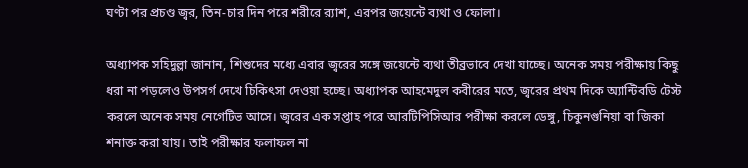ঘণ্টা পর প্রচণ্ড জ্বর, তিন-চার দিন পরে শরীরে র‍্যাশ, এরপর জয়েন্টে ব্যথা ও ফোলা।

অধ্যাপক সহিদুল্লা জানান, শিশুদের মধ্যে এবার জ্বরের সঙ্গে জয়েন্টে ব্যথা তীব্রভাবে দেখা যাচ্ছে। অনেক সময় পরীক্ষায় কিছু ধরা না পড়লেও উপসর্গ দেখে চিকিৎসা দেওয়া হচ্ছে। অধ্যাপক আহমেদুল কবীরের মতে, জ্বরের প্রথম দিকে অ্যান্টিবডি টেস্ট করলে অনেক সময় নেগেটিভ আসে। জ্বরের এক সপ্তাহ পরে আরটিপিসিআর পরীক্ষা করলে ডেঙ্গু, চিকুনগুনিয়া বা জিকা শনাক্ত করা যায়। তাই পরীক্ষার ফলাফল না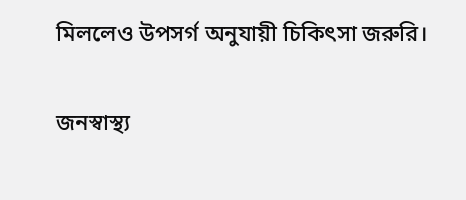মিললেও উপসর্গ অনুযায়ী চিকিৎসা জরুরি।

জনস্বাস্থ্য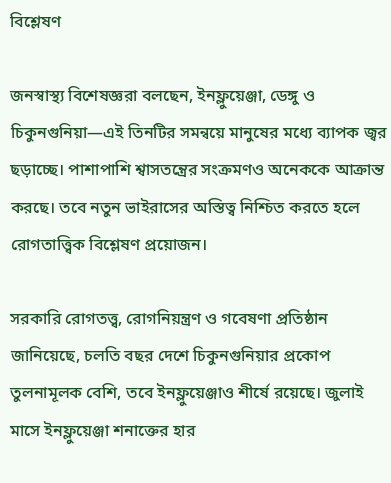বিশ্লেষণ

জনস্বাস্থ্য বিশেষজ্ঞরা বলছেন, ইনফ্লুয়েঞ্জা, ডেঙ্গু ও চিকুনগুনিয়া—এই তিনটির সমন্বয়ে মানুষের মধ্যে ব্যাপক জ্বর ছড়াচ্ছে। পাশাপাশি শ্বাসতন্ত্রের সংক্রমণও অনেককে আক্রান্ত করছে। তবে নতুন ভাইরাসের অস্তিত্ব নিশ্চিত করতে হলে রোগতাত্ত্বিক বিশ্লেষণ প্রয়োজন।

সরকারি রোগতত্ত্ব, রোগনিয়ন্ত্রণ ও গবেষণা প্রতিষ্ঠান জানিয়েছে, চলতি বছর দেশে চিকুনগুনিয়ার প্রকোপ তুলনামূলক বেশি, তবে ইনফ্লুয়েঞ্জাও শীর্ষে রয়েছে। জুলাই মাসে ইনফ্লুয়েঞ্জা শনাক্তের হার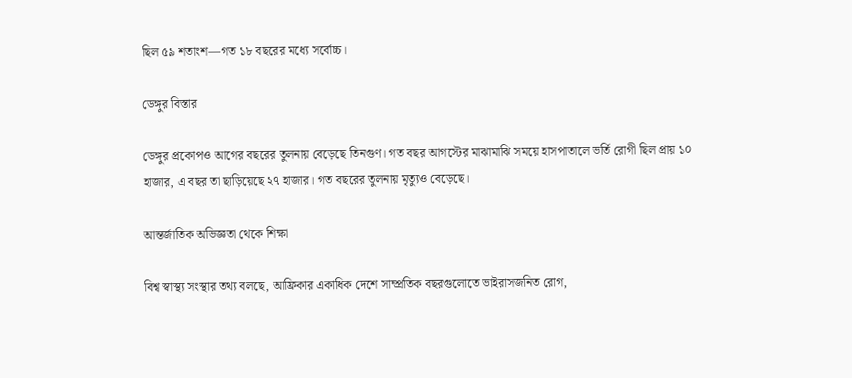ছিল ৫৯ শতাংশ—গত ১৮ বছরের মধ্যে সর্বোচ্চ।

ডেঙ্গুর বিস্তার

ডেঙ্গুর প্রকোপও আগের বছরের তুলনায় বেড়েছে তিনগুণ। গত বছর আগস্টের মাঝামাঝি সময়ে হাসপাতালে ভর্তি রোগী ছিল প্রায় ১০ হাজার, এ বছর তা ছাড়িয়েছে ২৭ হাজার। গত বছরের তুলনায় মৃত্যুও বেড়েছে।

আন্তর্জাতিক অভিজ্ঞতা থেকে শিক্ষা

বিশ্ব স্বাস্থ্য সংস্থার তথ্য বলছে, আফ্রিকার একাধিক দেশে সাম্প্রতিক বছরগুলোতে ভাইরাসজনিত রোগ,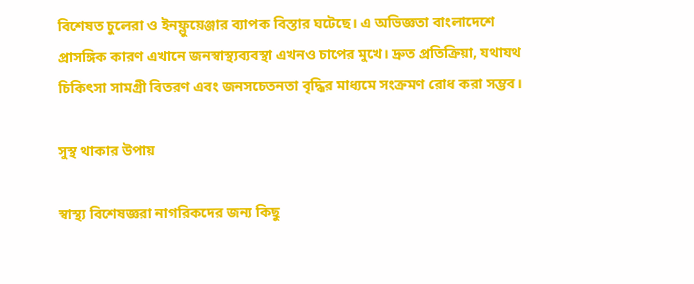বিশেষত চুলেরা ও ইনফ্লুয়েঞ্জার ব্যাপক বিস্তার ঘটেছে। এ অভিজ্ঞতা বাংলাদেশে প্রাসঙ্গিক কারণ এখানে জনস্বাস্থ্যব্যবস্থা এখনও চাপের মুখে। দ্রুত প্রতিক্রিয়া, যথাযথ চিকিৎসা সামগ্রী বিতরণ এবং জনসচেতনতা বৃদ্ধির মাধ্যমে সংক্রমণ রোধ করা সম্ভব।

সুস্থ থাকার উপায়

স্বাস্থ্য বিশেষজ্ঞরা নাগরিকদের জন্য কিছু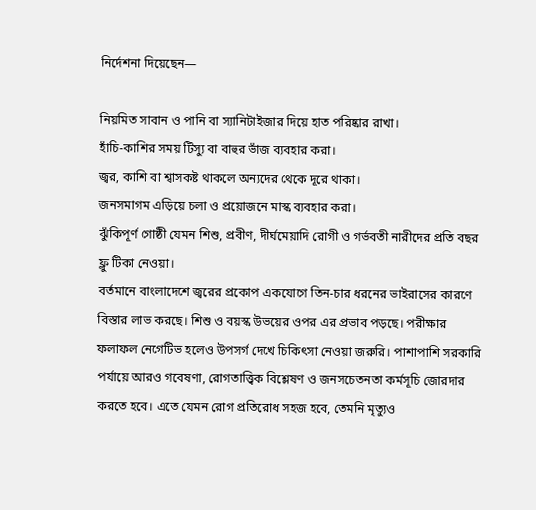নির্দেশনা দিয়েছেন—

নিয়মিত সাবান ও পানি বা স্যানিটাইজার দিয়ে হাত পরিষ্কার রাখা।
হাঁচি-কাশির সময় টিস্যু বা বাহুর ভাঁজ ব্যবহার করা।
জ্বর, কাশি বা শ্বাসকষ্ট থাকলে অন্যদের থেকে দূরে থাকা।
জনসমাগম এড়িয়ে চলা ও প্রয়োজনে মাস্ক ব্যবহার করা।
ঝুঁকিপূর্ণ গোষ্ঠী যেমন শিশু, প্রবীণ, দীর্ঘমেয়াদি রোগী ও গর্ভবতী নারীদের প্রতি বছর ফ্লু টিকা নেওয়া।
বর্তমানে বাংলাদেশে জ্বরের প্রকোপ একযোগে তিন-চার ধরনের ভাইরাসের কারণে বিস্তার লাভ করছে। শিশু ও বয়স্ক উভয়ের ওপর এর প্রভাব পড়ছে। পরীক্ষার ফলাফল নেগেটিভ হলেও উপসর্গ দেখে চিকিৎসা নেওয়া জরুরি। পাশাপাশি সরকারি পর্যায়ে আরও গবেষণা, রোগতাত্ত্বিক বিশ্লেষণ ও জনসচেতনতা কর্মসূচি জোরদার করতে হবে। এতে যেমন রোগ প্রতিরোধ সহজ হবে, তেমনি মৃত্যুও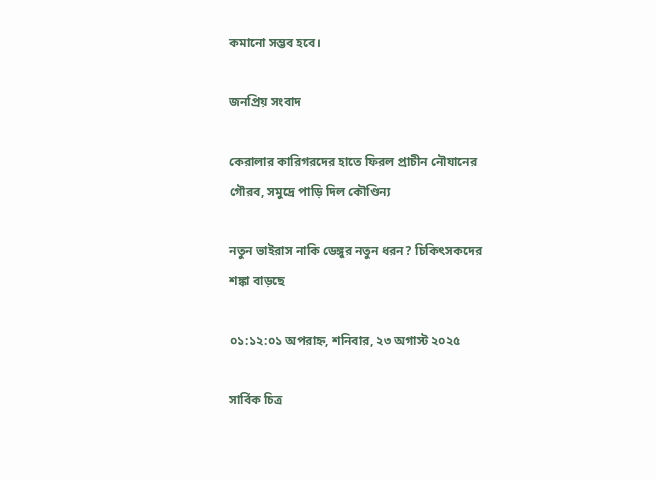কমানো সম্ভব হবে।

জনপ্রিয় সংবাদ

কেরালার কারিগরদের হাতে ফিরল প্রাচীন নৌযানের গৌরব, সমুদ্রে পাড়ি দিল কৌণ্ডিন্য

নতুন ভাইরাস নাকি ডেঙ্গুর নতুন ধরন? চিকিৎসকদের শঙ্কা বাড়ছে

০১:১২:০১ অপরাহ্ন, শনিবার, ২৩ অগাস্ট ২০২৫

সার্বিক চিত্র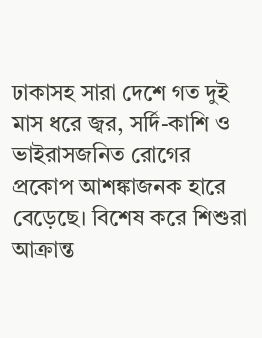ঢাকাসহ সারা দেশে গত দুই মাস ধরে জ্বর, সর্দি-কাশি ও ভাইরাসজনিত রোগের প্রকোপ আশঙ্কাজনক হারে বেড়েছে। বিশেষ করে শিশুরা আক্রান্ত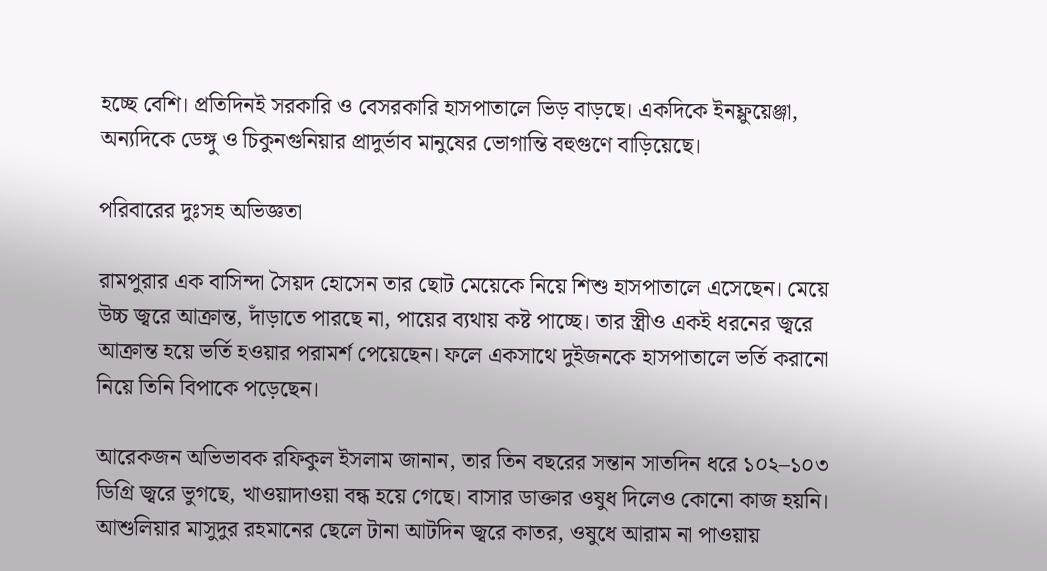হচ্ছে বেশি। প্রতিদিনই সরকারি ও বেসরকারি হাসপাতালে ভিড় বাড়ছে। একদিকে ইনফ্লুয়েঞ্জা, অন্যদিকে ডেঙ্গু ও চিকুনগুনিয়ার প্রাদুর্ভাব মানুষের ভোগান্তি বহুগুণে বাড়িয়েছে।

পরিবারের দুঃসহ অভিজ্ঞতা

রামপুরার এক বাসিন্দা সৈয়দ হোসেন তার ছোট মেয়েকে নিয়ে শিশু হাসপাতালে এসেছেন। মেয়ে উচ্চ জ্বরে আক্রান্ত, দাঁড়াতে পারছে না, পায়ের ব্যথায় কষ্ট পাচ্ছে। তার স্ত্রীও একই ধরনের জ্বরে আক্রান্ত হয়ে ভর্তি হওয়ার পরামর্শ পেয়েছেন। ফলে একসাথে দুইজনকে হাসপাতালে ভর্তি করানো নিয়ে তিনি বিপাকে পড়েছেন।

আরেকজন অভিভাবক রফিকুল ইসলাম জানান, তার তিন বছরের সন্তান সাতদিন ধরে ১০২–১০৩ ডিগ্রি জ্বরে ভুগছে, খাওয়াদাওয়া বন্ধ হয়ে গেছে। বাসার ডাক্তার ওষুধ দিলেও কোনো কাজ হয়নি। আশুলিয়ার মাসুদুর রহমানের ছেলে টানা আটদিন জ্বরে কাতর, ওষুধে আরাম না পাওয়ায়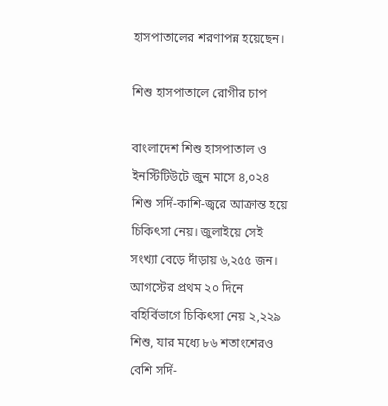হাসপাতালের শরণাপন্ন হয়েছেন।

শিশু হাসপাতালে রোগীর চাপ

বাংলাদেশ শিশু হাসপাতাল ও ইনস্টিটিউটে জুন মাসে ৪,০২৪ শিশু সর্দি-কাশি-জ্বরে আক্রান্ত হয়ে চিকিৎসা নেয়। জুলাইয়ে সেই সংখ্যা বেড়ে দাঁড়ায় ৬,২৫৫ জন। আগস্টের প্রথম ২০ দিনে বহির্বিভাগে চিকিৎসা নেয় ২,২২৯ শিশু, যার মধ্যে ৮৬ শতাংশেরও বেশি সর্দি-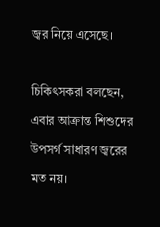জ্বর নিয়ে এসেছে।

চিকিৎসকরা বলছেন, এবার আক্রান্ত শিশুদের উপসর্গ সাধারণ জ্বরের মত নয়।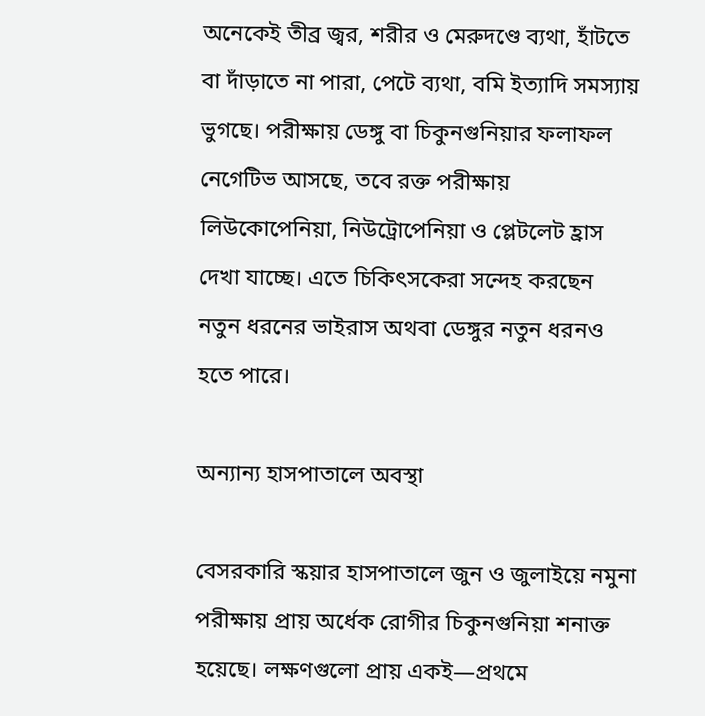অনেকেই তীব্র জ্বর, শরীর ও মেরুদণ্ডে ব্যথা, হাঁটতে বা দাঁড়াতে না পারা, পেটে ব্যথা, বমি ইত্যাদি সমস্যায় ভুগছে। পরীক্ষায় ডেঙ্গু বা চিকুনগুনিয়ার ফলাফল নেগেটিভ আসছে, তবে রক্ত পরীক্ষায় লিউকোপেনিয়া, নিউট্রোপেনিয়া ও প্লেটলেট হ্রাস দেখা যাচ্ছে। এতে চিকিৎসকেরা সন্দেহ করছেন নতুন ধরনের ভাইরাস অথবা ডেঙ্গুর নতুন ধরনও হতে পারে।

অন্যান্য হাসপাতালে অবস্থা

বেসরকারি স্কয়ার হাসপাতালে জুন ও জুলাইয়ে নমুনা পরীক্ষায় প্রায় অর্ধেক রোগীর চিকুনগুনিয়া শনাক্ত হয়েছে। লক্ষণগুলো প্রায় একই—প্রথমে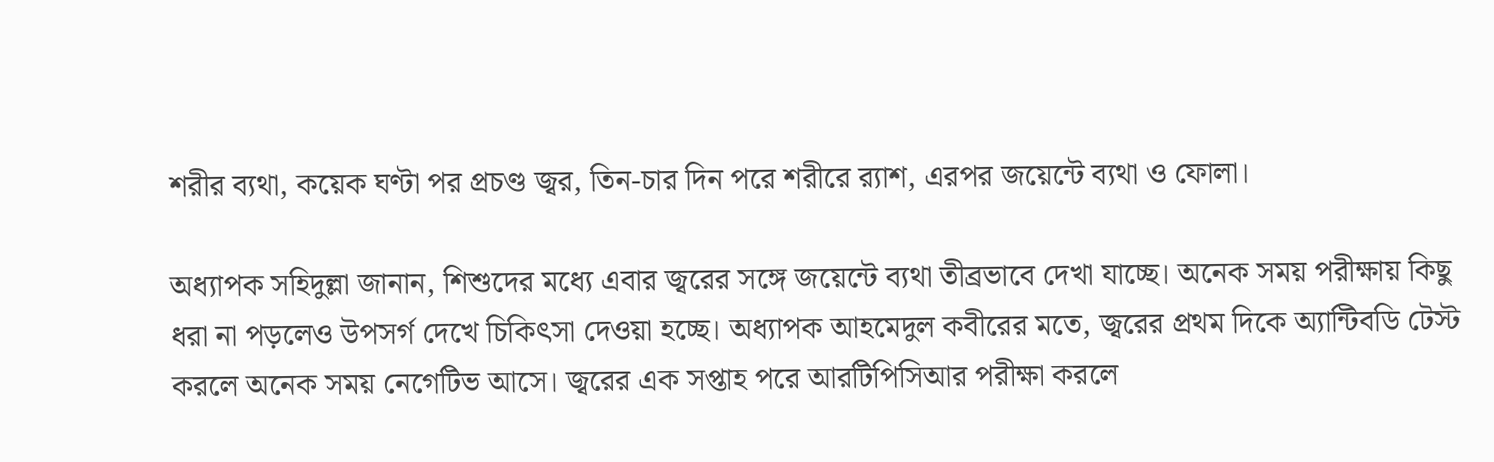শরীর ব্যথা, কয়েক ঘণ্টা পর প্রচণ্ড জ্বর, তিন-চার দিন পরে শরীরে র‍্যাশ, এরপর জয়েন্টে ব্যথা ও ফোলা।

অধ্যাপক সহিদুল্লা জানান, শিশুদের মধ্যে এবার জ্বরের সঙ্গে জয়েন্টে ব্যথা তীব্রভাবে দেখা যাচ্ছে। অনেক সময় পরীক্ষায় কিছু ধরা না পড়লেও উপসর্গ দেখে চিকিৎসা দেওয়া হচ্ছে। অধ্যাপক আহমেদুল কবীরের মতে, জ্বরের প্রথম দিকে অ্যান্টিবডি টেস্ট করলে অনেক সময় নেগেটিভ আসে। জ্বরের এক সপ্তাহ পরে আরটিপিসিআর পরীক্ষা করলে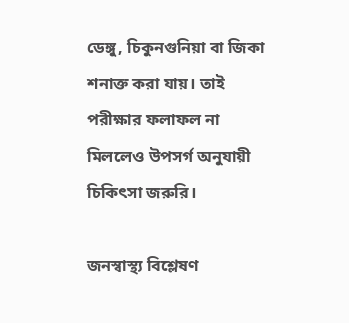ডেঙ্গু, চিকুনগুনিয়া বা জিকা শনাক্ত করা যায়। তাই পরীক্ষার ফলাফল না মিললেও উপসর্গ অনুযায়ী চিকিৎসা জরুরি।

জনস্বাস্থ্য বিশ্লেষণ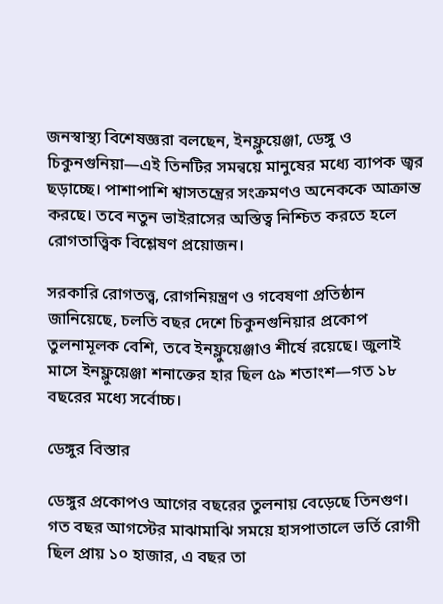জনস্বাস্থ্য বিশেষজ্ঞরা বলছেন, ইনফ্লুয়েঞ্জা, ডেঙ্গু ও চিকুনগুনিয়া—এই তিনটির সমন্বয়ে মানুষের মধ্যে ব্যাপক জ্বর ছড়াচ্ছে। পাশাপাশি শ্বাসতন্ত্রের সংক্রমণও অনেককে আক্রান্ত করছে। তবে নতুন ভাইরাসের অস্তিত্ব নিশ্চিত করতে হলে রোগতাত্ত্বিক বিশ্লেষণ প্রয়োজন।

সরকারি রোগতত্ত্ব, রোগনিয়ন্ত্রণ ও গবেষণা প্রতিষ্ঠান জানিয়েছে, চলতি বছর দেশে চিকুনগুনিয়ার প্রকোপ তুলনামূলক বেশি, তবে ইনফ্লুয়েঞ্জাও শীর্ষে রয়েছে। জুলাই মাসে ইনফ্লুয়েঞ্জা শনাক্তের হার ছিল ৫৯ শতাংশ—গত ১৮ বছরের মধ্যে সর্বোচ্চ।

ডেঙ্গুর বিস্তার

ডেঙ্গুর প্রকোপও আগের বছরের তুলনায় বেড়েছে তিনগুণ। গত বছর আগস্টের মাঝামাঝি সময়ে হাসপাতালে ভর্তি রোগী ছিল প্রায় ১০ হাজার, এ বছর তা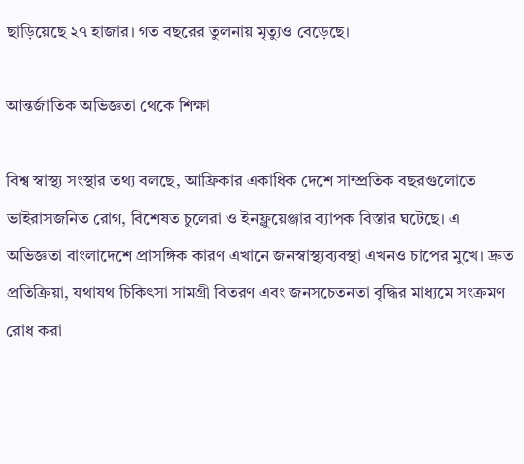ছাড়িয়েছে ২৭ হাজার। গত বছরের তুলনায় মৃত্যুও বেড়েছে।

আন্তর্জাতিক অভিজ্ঞতা থেকে শিক্ষা

বিশ্ব স্বাস্থ্য সংস্থার তথ্য বলছে, আফ্রিকার একাধিক দেশে সাম্প্রতিক বছরগুলোতে ভাইরাসজনিত রোগ, বিশেষত চুলেরা ও ইনফ্লুয়েঞ্জার ব্যাপক বিস্তার ঘটেছে। এ অভিজ্ঞতা বাংলাদেশে প্রাসঙ্গিক কারণ এখানে জনস্বাস্থ্যব্যবস্থা এখনও চাপের মুখে। দ্রুত প্রতিক্রিয়া, যথাযথ চিকিৎসা সামগ্রী বিতরণ এবং জনসচেতনতা বৃদ্ধির মাধ্যমে সংক্রমণ রোধ করা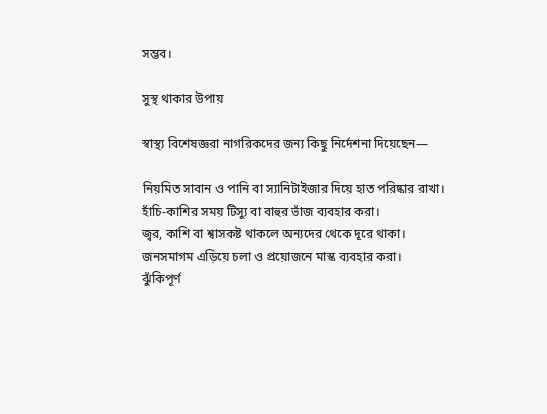সম্ভব।

সুস্থ থাকার উপায়

স্বাস্থ্য বিশেষজ্ঞরা নাগরিকদের জন্য কিছু নির্দেশনা দিয়েছেন—

নিয়মিত সাবান ও পানি বা স্যানিটাইজার দিয়ে হাত পরিষ্কার রাখা।
হাঁচি-কাশির সময় টিস্যু বা বাহুর ভাঁজ ব্যবহার করা।
জ্বর, কাশি বা শ্বাসকষ্ট থাকলে অন্যদের থেকে দূরে থাকা।
জনসমাগম এড়িয়ে চলা ও প্রয়োজনে মাস্ক ব্যবহার করা।
ঝুঁকিপূর্ণ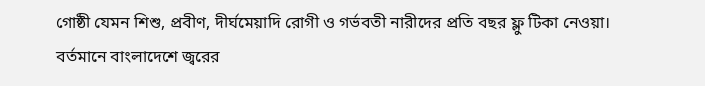গোষ্ঠী যেমন শিশু, প্রবীণ, দীর্ঘমেয়াদি রোগী ও গর্ভবতী নারীদের প্রতি বছর ফ্লু টিকা নেওয়া।
বর্তমানে বাংলাদেশে জ্বরের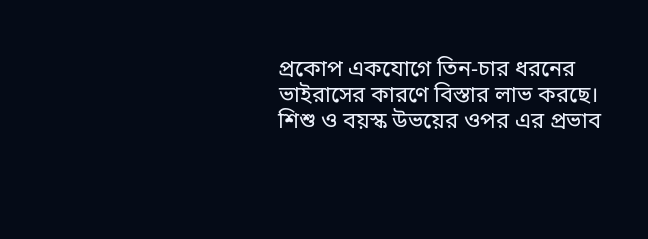প্রকোপ একযোগে তিন-চার ধরনের ভাইরাসের কারণে বিস্তার লাভ করছে। শিশু ও বয়স্ক উভয়ের ওপর এর প্রভাব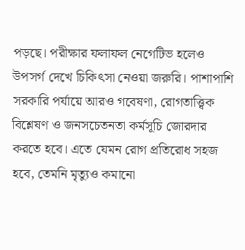পড়ছে। পরীক্ষার ফলাফল নেগেটিভ হলেও উপসর্গ দেখে চিকিৎসা নেওয়া জরুরি। পাশাপাশি সরকারি পর্যায়ে আরও গবেষণা, রোগতাত্ত্বিক বিশ্লেষণ ও জনসচেতনতা কর্মসূচি জোরদার করতে হবে। এতে যেমন রোগ প্রতিরোধ সহজ হবে, তেমনি মৃত্যুও কমানো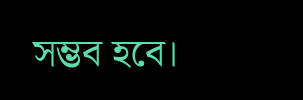সম্ভব হবে।